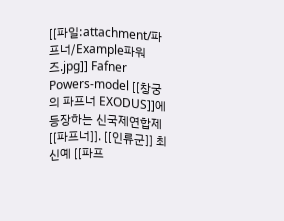[[파일:attachment/파프너/Example파워즈.jpg]] Fafner Powers-model [[창궁의 파프너 EXODUS]]에 등장하는 신국제연합제 [[파프너]]. [[인류군]] 최신예 [[파프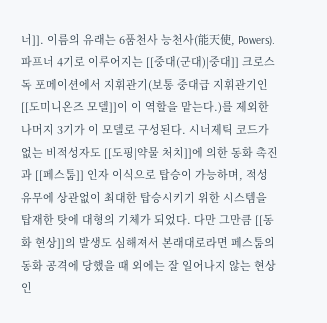너]]. 이름의 유래는 6품천사 능천사(能天使, Powers). 파프너 4기로 이루어지는 [[중대(군대)|중대]] 크로스 독 포메이션에서 지휘관기(보통 중대급 지휘관기인 [[도미니온즈 모델]]이 이 역할을 맡는다.)를 제외한 나머지 3기가 이 모델로 구성된다. 시너제틱 코드가 없는 비적성자도 [[도핑|약물 처치]]에 의한 동화 촉진과 [[페스툼]] 인자 이식으로 탑승이 가능하며, 적성 유무에 상관없이 최대한 탑승시키기 위한 시스템을 탑재한 탓에 대형의 기체가 되었다. 다만 그만큼 [[동화 현상]]의 발생도 심해져서 본래대로라면 페스툼의 동화 공격에 당했을 때 외에는 잘 일어나지 않는 현상인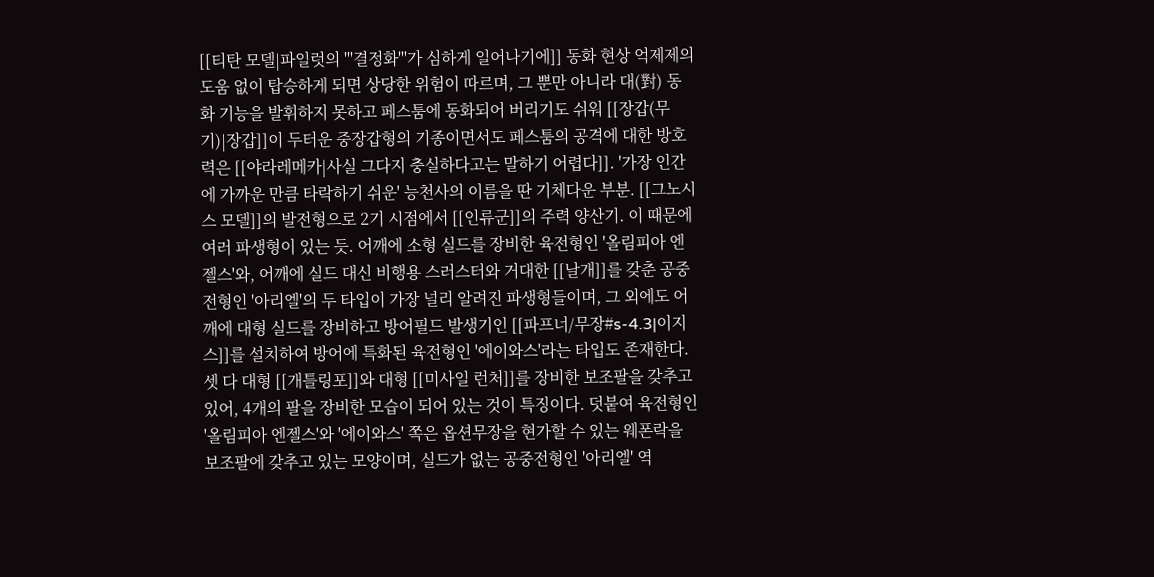[[티탄 모델|파일럿의 '''결정화'''가 심하게 일어나기에]] 동화 현상 억제제의 도움 없이 탑승하게 되면 상당한 위험이 따르며, 그 뿐만 아니라 대(對) 동화 기능을 발휘하지 못하고 페스툼에 동화되어 버리기도 쉬워 [[장갑(무기)|장갑]]이 두터운 중장갑형의 기종이면서도 페스툼의 공격에 대한 방호력은 [[야라레메카|사실 그다지 충실하다고는 말하기 어렵다]]. '가장 인간에 가까운 만큼 타락하기 쉬운' 능천사의 이름을 딴 기체다운 부분. [[그노시스 모델]]의 발전형으로 2기 시점에서 [[인류군]]의 주력 양산기. 이 때문에 여러 파생형이 있는 듯. 어깨에 소형 실드를 장비한 육전형인 '올림피아 엔젤스'와, 어깨에 실드 대신 비행용 스러스터와 거대한 [[날개]]를 갖춘 공중전형인 '아리엘'의 두 타입이 가장 널리 알려진 파생형들이며, 그 외에도 어깨에 대형 실드를 장비하고 방어필드 발생기인 [[파프너/무장#s-4.3|이지스]]를 설치하여 방어에 특화된 육전형인 '에이와스'라는 타입도 존재한다. 셋 다 대형 [[개틀링포]]와 대형 [[미사일 런처]]를 장비한 보조팔을 갖추고 있어, 4개의 팔을 장비한 모습이 되어 있는 것이 특징이다. 덧붙여 육전형인 '올림피아 엔젤스'와 '에이와스' 쪽은 옵션무장을 현가할 수 있는 웨폰락을 보조팔에 갖추고 있는 모양이며, 실드가 없는 공중전형인 '아리엘' 역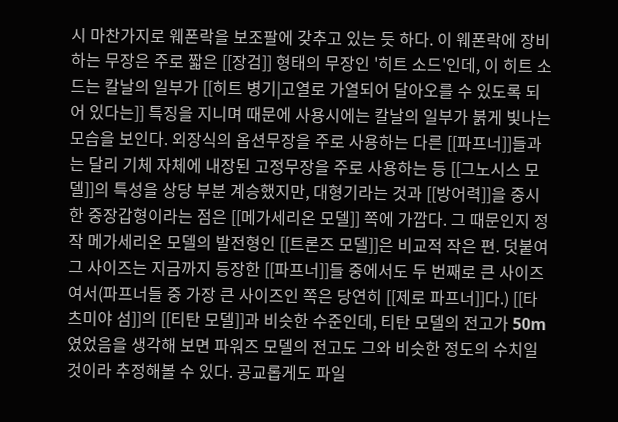시 마찬가지로 웨폰락을 보조팔에 갖추고 있는 듯 하다. 이 웨폰락에 장비하는 무장은 주로 짧은 [[장검]] 형태의 무장인 '히트 소드'인데, 이 히트 소드는 칼날의 일부가 [[히트 병기|고열로 가열되어 달아오를 수 있도록 되어 있다는]] 특징을 지니며 때문에 사용시에는 칼날의 일부가 붉게 빛나는 모습을 보인다. 외장식의 옵션무장을 주로 사용하는 다른 [[파프너]]들과는 달리 기체 자체에 내장된 고정무장을 주로 사용하는 등 [[그노시스 모델]]의 특성을 상당 부분 계승했지만, 대형기라는 것과 [[방어력]]을 중시한 중장갑형이라는 점은 [[메가세리온 모델]] 쪽에 가깝다. 그 때문인지 정작 메가세리온 모델의 발전형인 [[트론즈 모델]]은 비교적 작은 편. 덧붙여 그 사이즈는 지금까지 등장한 [[파프너]]들 중에서도 두 번째로 큰 사이즈여서(파프너들 중 가장 큰 사이즈인 쪽은 당연히 [[제로 파프너]]다.) [[타츠미야 섬]]의 [[티탄 모델]]과 비슷한 수준인데, 티탄 모델의 전고가 50m였었음을 생각해 보면 파워즈 모델의 전고도 그와 비슷한 정도의 수치일 것이라 추정해볼 수 있다. 공교롭게도 파일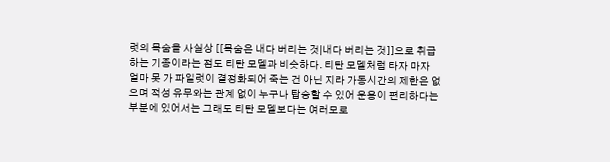럿의 목숨을 사실상 [[목숨은 내다 버리는 것|내다 버리는 것]]으로 취급하는 기종이라는 점도 티탄 모델과 비슷하다. 티탄 모델처럼 타자 마자 얼마 못 가 파일럿이 결정화되어 죽는 건 아닌 지라 가동시간의 제한은 없으며 적성 유무와는 관계 없이 누구나 탑승할 수 있어 운용이 편리하다는 부분에 있어서는 그래도 티탄 모델보다는 여러모로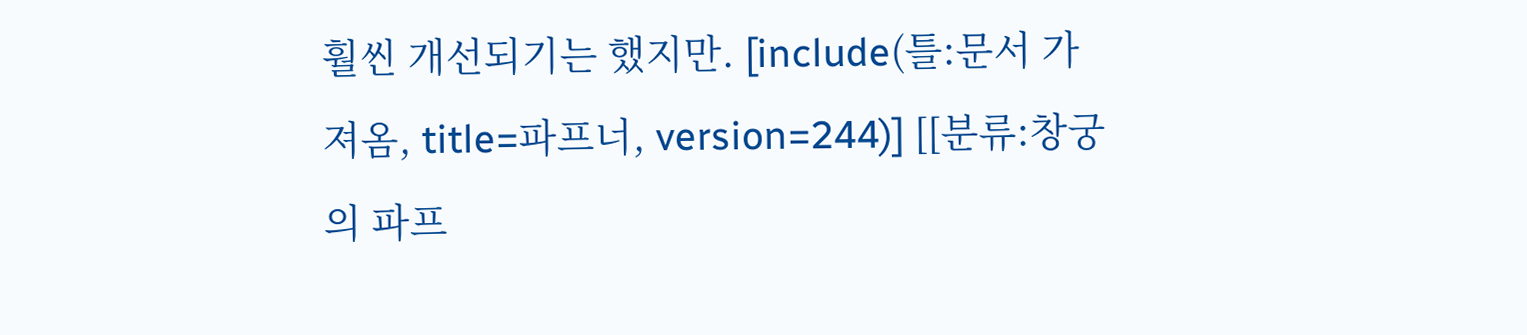훨씬 개선되기는 했지만. [include(틀:문서 가져옴, title=파프너, version=244)] [[분류:창궁의 파프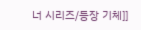너 시리즈/등장 기체]]